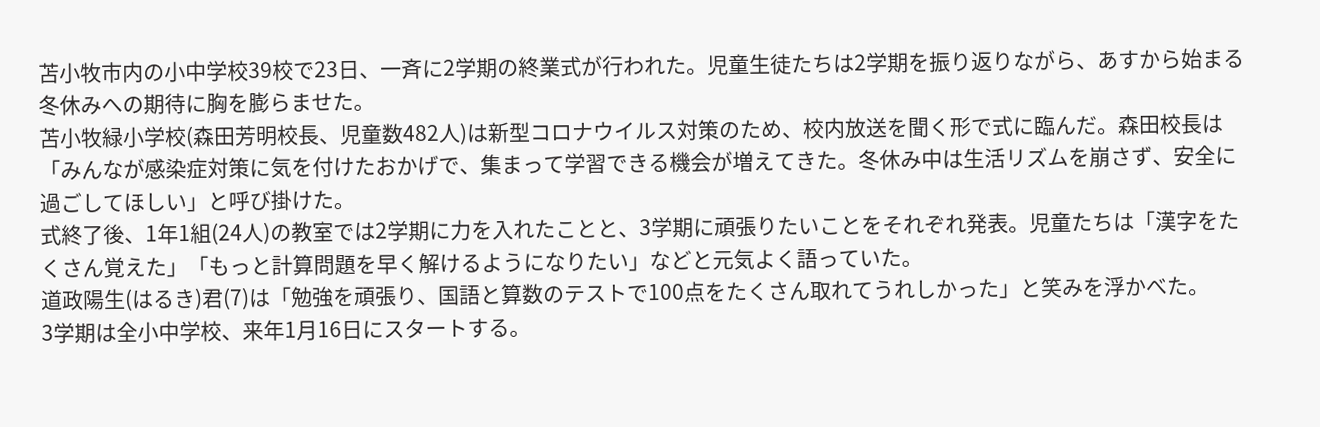苫小牧市内の小中学校39校で23日、一斉に2学期の終業式が行われた。児童生徒たちは2学期を振り返りながら、あすから始まる冬休みへの期待に胸を膨らませた。
苫小牧緑小学校(森田芳明校長、児童数482人)は新型コロナウイルス対策のため、校内放送を聞く形で式に臨んだ。森田校長は「みんなが感染症対策に気を付けたおかげで、集まって学習できる機会が増えてきた。冬休み中は生活リズムを崩さず、安全に過ごしてほしい」と呼び掛けた。
式終了後、1年1組(24人)の教室では2学期に力を入れたことと、3学期に頑張りたいことをそれぞれ発表。児童たちは「漢字をたくさん覚えた」「もっと計算問題を早く解けるようになりたい」などと元気よく語っていた。
道政陽生(はるき)君(7)は「勉強を頑張り、国語と算数のテストで100点をたくさん取れてうれしかった」と笑みを浮かべた。
3学期は全小中学校、来年1月16日にスタートする。